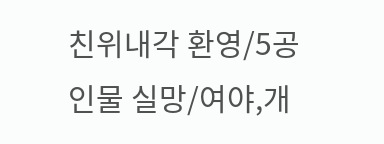친위내각 환영/5공 인물 실망/여야,개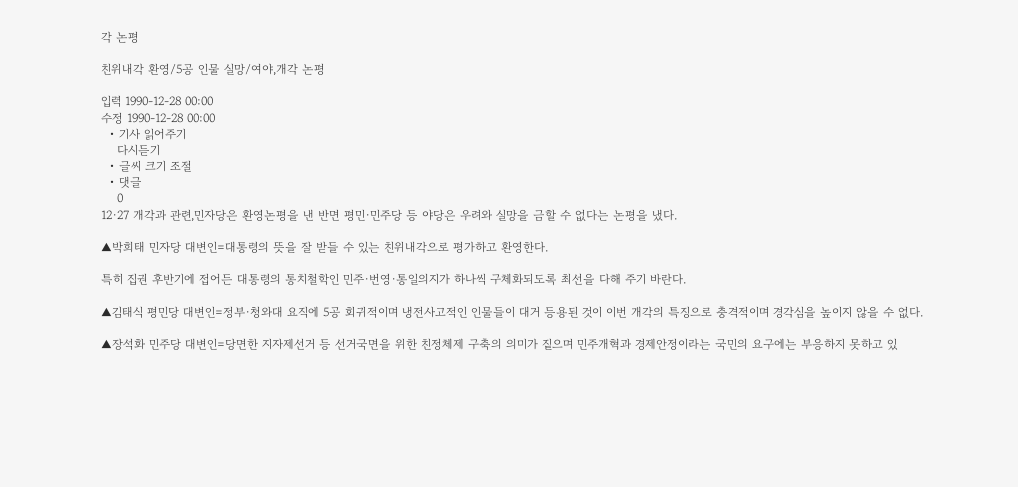각 논평

친위내각 환영/5공 인물 실망/여야,개각 논평

입력 1990-12-28 00:00
수정 1990-12-28 00:00
  • 기사 읽어주기
    다시듣기
  • 글씨 크기 조절
  • 댓글
    0
12·27 개각과 관련,민자당은 환영논평을 낸 반면 평민·민주당 등 야당은 우려와 실망을 금할 수 없다는 논평을 냈다.

▲박희태 민자당 대변인=대통령의 뜻을 잘 받들 수 있는 친위내각으로 평가하고 환영한다.

특히 집권 후반기에 접어든 대통령의 통치철학인 민주·번영·통일의지가 하나씩 구체화되도록 최선을 다해 주기 바란다.

▲김태식 평민당 대변인=정부·청와대 요직에 5공 회귀적이며 냉전사고적인 인물들이 대거 등용된 것이 이번 개각의 특징으로 충격적이며 경각심을 높이지 않을 수 없다.

▲장석화 민주당 대변인=당면한 지자제선거 등 선거국면을 위한 친정체제 구축의 의미가 짙으며 민주개혁과 경제안정이라는 국민의 요구에는 부응하지 못하고 있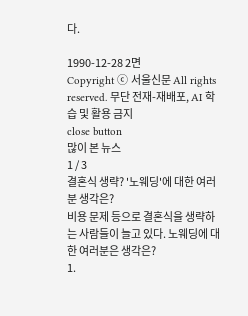다.

1990-12-28 2면
Copyright ⓒ 서울신문 All rights reserved. 무단 전재-재배포, AI 학습 및 활용 금지
close button
많이 본 뉴스
1 / 3
결혼식 생략? '노웨딩'에 대한 여러분 생각은?
비용 문제 등으로 결혼식을 생략하는 사람들이 늘고 있다. 노웨딩에 대한 여러분은 생각은?
1.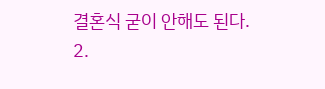결혼식 굳이 안해도 된다.
2.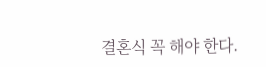결혼식 꼭 해야 한다.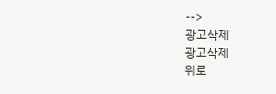-->
광고삭제
광고삭제
위로